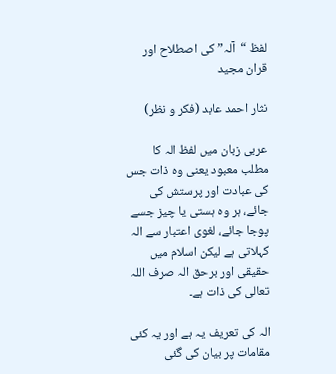لفظ “آلہ” کی اصطلاح اور قران مجید

نثار احمد عابد (فکر و نظر)

عربی زبان میں لفظ الہ کا مطلب معبود یعنی وہ ذات جس کی عبادت اور پرستش کی جائے، ہر وہ ہستی یا چیز جسے پوجا جائے، لغوی اعتبار سے الہ کہلاتی ہے لیکن اسلام میں حقیقی اور برحق الہ صرف اللہ تعالی کی ذات ہے۔

الہ کی تعریف یہ ہے اور یہ کئی مقامات پر بیان کی گئی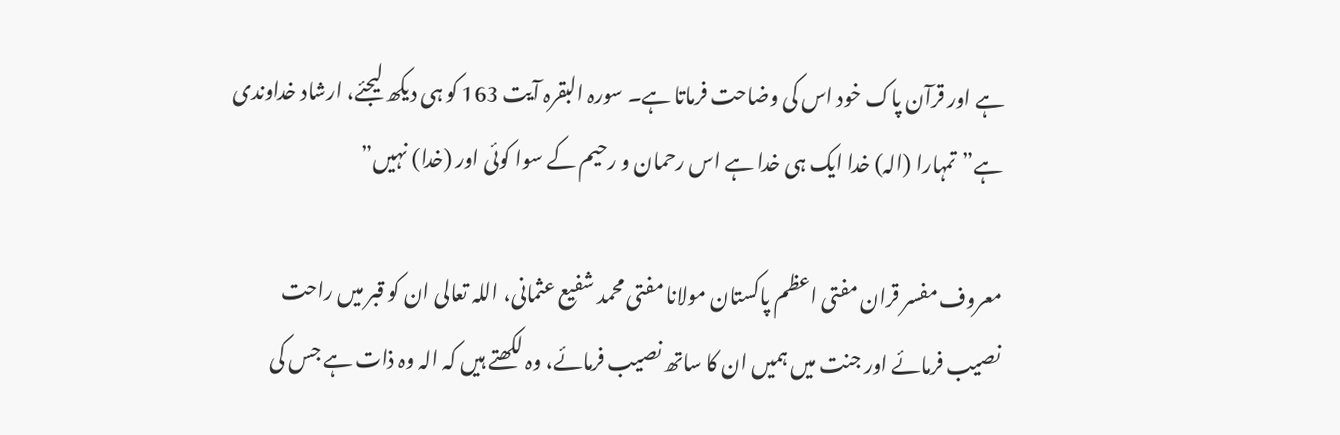ہے اور قرآن پاک خود اس کی وضاحت فرماتا ہے۔ سورہ البقرہ آیت 163 کو ہی دیکھ لیجئے، ارشاد خداوندی ہے”تمہارا (الہ) خدا ایک ہی خدا ہے اس رحمان و رحیم کے سوا کوئی اور (خدا) نہیں”

معروف مفسر قران مفتی اعظم پاکستان مولانا مفتی محمد شفیع عثمانی، اللہ تعالی ان کو قبر میں راحت نصیب فرمائے اور جنت میں ہمیں ان کا ساتھ نصیب فرمائے، وہ لکھتے ہیں کہ الہ وہ ذات ہے جس کی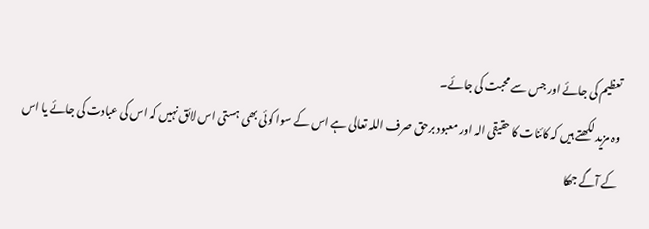تعظیم کی جائے اور جس سے محبت کی جائے۔
وہ مزید لکھتے ہیں کہ کائنات کا حقیقی الہ اور معبود برحق صرف اللہ تعالی ہے اس کے سوا کوئی بھی ہستی اس لائق نہیں کہ اس کی عبادت کی جائے یا اس کے آگے جھکا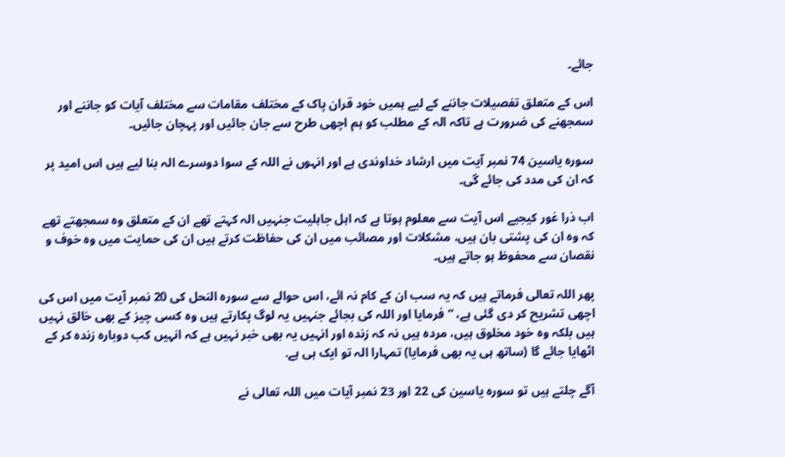جائے۔

اس کے متعلق تفصیلات جاننے کے لیے ہمیں خود قران پاک کے مختلف مقامات سے مختلف آیات کو جاننے اور سمجھنے کی ضرورت ہے تاکہ الہ کے مطلب کو ہم اچھی طرح سے جان جائیں اور پہچان جائیں۔

سورہ یاسین 74 نمبر آیت میں ارشاد خداوندی ہے اور انہوں نے اللہ کے سوا دوسرے الہ بنا لیے ہیں اس امید پر کہ ان کی مدد کی جائے گی۔

اب ذرا غور کیجیے اس آیت سے معلوم ہوتا ہے کہ اہل جاہلیت جنہیں الہ کہتے تھے ان کے متعلق وہ سمجھتے تھے کہ وہ ان کی پشتی بان ہیں، مشکلات اور مصائب میں ان کی حفاظت کرتے ہیں ان کی حمایت میں وہ خوف و نقصان سے محفوظ ہو جاتے ہیں۔

پھر اللہ تعالی فرماتے ہیں کہ یہ سب ان کے کام نہ ائے، اس حوالے سے سورہ النحل کی 20 نمبر آیت میں اس کی اچھی تشریح کر دی گئی ہے، “فرمایا اور اللہ کی بجائے جنہیں یہ لوگ پکارتے ہیں وہ کسی چیز کے بھی خالق نہیں ہیں بلکہ وہ خود مخلوق ہیں، مردہ ہیں نہ کہ زندہ اور انہیں یہ بھی خبر نہیں ہے کہ انہیں کب دوبارہ زندہ کر کے اٹھایا جائے گا (ساتھ ہی یہ بھی فرمایا) تمہارا الہ تو ایک ہی ہے.

آگے چلتے ہیں تو سورہ یاسین کی 22 اور 23 نمبر آیات میں اللہ تعالی نے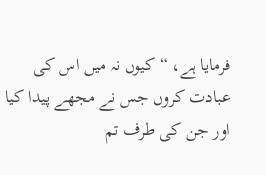فرمایا ہے، “کیوں نہ میں اس کی عبادت کروں جس نے مجھے پیدا کیا اور جن کی طرف تم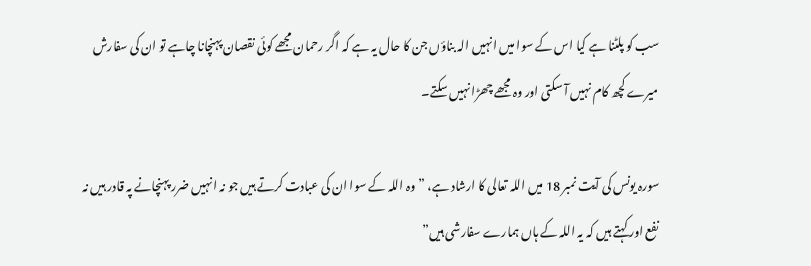سب کو پلٹنا ہے کیا اس کے سوا میں انہیں الہ بناؤں جن کا حال یہ ہے کہ اگر رحمان مجھے کوئی نقصان پہنچانا چاہے تو ان کی سفارش میرے کچھ کام نہیں آ سکتی اور وہ مجھے چھڑا نہیں سکتے۔

سورہ یونس کی آیت نمبر 18 میں اللہ تعالی کا ارشاد ہے، ” وہ اللہ کے سوا ان کی عبادت کرتے ہیں جو نہ انہیں ضرر پہنچانے پہ قادر ہیں نہ نفع اور کہتے ہیں کہ یہ اللہ کے ہاں ہمارے سفارشی ہیں”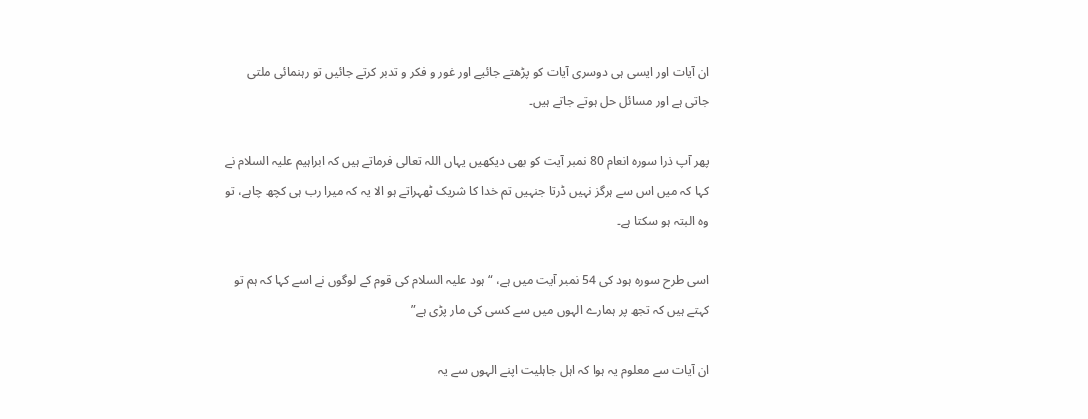ان آیات اور ایسی ہی دوسری آیات کو پڑھتے جائیے اور غور و فکر و تدبر کرتے جائیں تو رہنمائی ملتی جاتی ہے اور مسائل حل ہوتے جاتے ہیں۔

پھر آپ ذرا سورہ انعام 80 نمبر آیت کو بھی دیکھیں یہاں اللہ تعالی فرماتے ہیں کہ ابراہیم علیہ السلام نے کہا کہ میں اس سے ہرگز نہیں ڈرتا جنہیں تم خدا کا شریک ٹھہراتے ہو الا یہ کہ میرا رب ہی کچھ چاہے، تو وہ البتہ ہو سکتا ہے۔

اسی طرح سورہ ہود کی 54 نمبر آیت میں ہے، “ہود علیہ السلام کی قوم کے لوگوں نے اسے کہا کہ ہم تو کہتے ہیں کہ تجھ پر ہمارے الہوں میں سے کسی کی مار پڑی ہے”

ان آیات سے معلوم یہ ہوا کہ اہل جاہلیت اپنے الہوں سے یہ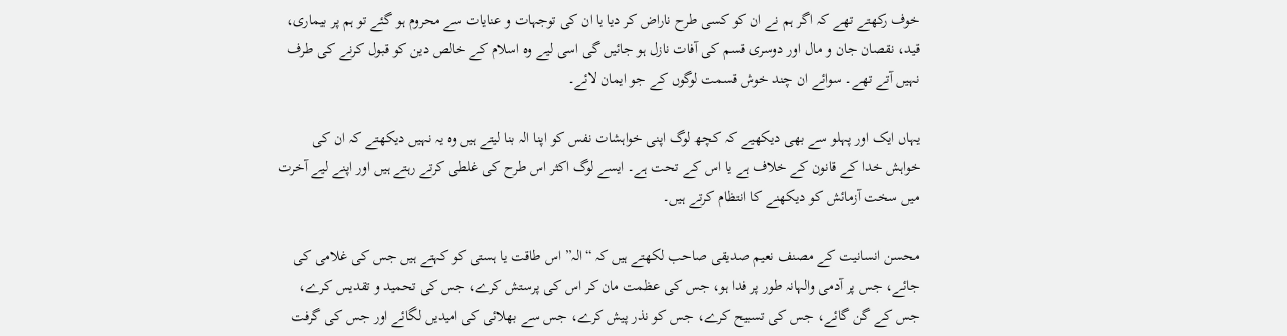خوف رکھتے تھے کہ اگر ہم نے ان کو کسی طرح ناراض کر دیا یا ان کی توجہات و عنایات سے محروم ہو گئے تو ہم پر بیماری، قید، نقصان جان و مال اور دوسری قسم کی آفات نازل ہو جائیں گی اسی لیے وہ اسلام کے خالص دین کو قبول کرنے کی طرف نہیں آتے تھے۔ سوائے ان چند خوش قسمت لوگوں کے جو ایمان لائے۔

یہاں ایک اور پہلو سے بھی دیکھیے کہ کچھ لوگ اپنی خواہشات نفس کو اپنا الہ بنا لیتے ہیں وہ یہ نہیں دیکھتے کہ ان کی خواہش خدا کے قانون کے خلاف ہے یا اس کے تحت ہے۔ ایسے لوگ اکثر اس طرح کی غلطی کرتے رہتے ہیں اور اپنے لیے آخرت میں سخت آزمائش کو دیکھنے کا انتظام کرتے ہیں۔

محسن انسانیت کے مصنف نعیم صدیقی صاحب لکھتے ہیں کہ “الہ” اس طاقت یا ہستی کو کہتے ہیں جس کی غلامی کی جائے، جس پر آدمی والہانہ طور پر فدا ہو، جس کی عظمت مان کر اس کی پرستش کرے، جس کی تحمید و تقدیس کرے، جس کے گن گائے، جس کی تسبیح کرے، جس کو نذر پیش کرے، جس سے بھلائی کی امیدیں لگائے اور جس کی گرفت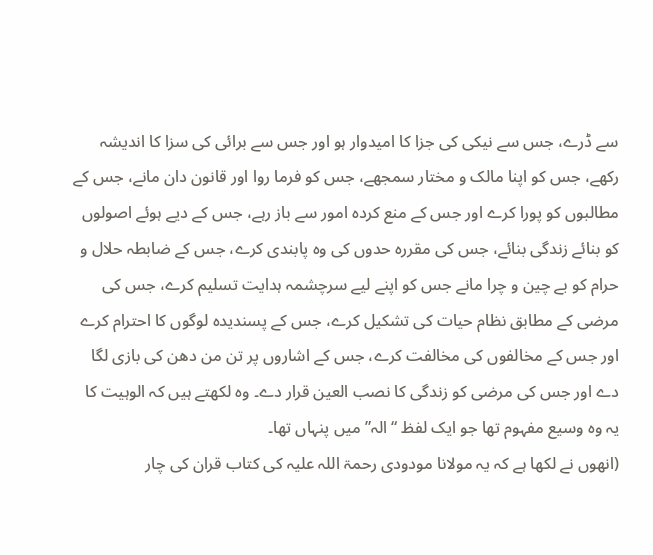سے ڈرے، جس سے نیکی کی جزا کا امیدوار ہو اور جس سے برائی کی سزا کا اندیشہ رکھے، جس کو اپنا مالک و مختار سمجھے، جس کو فرما روا اور قانون دان مانے، جس کے مطالبوں کو پورا کرے اور جس کے منع کردہ امور سے باز رہے، جس کے دیے ہوئے اصولوں کو بنائے زندگی بنائے، جس کی مقررہ حدوں کی وہ پابندی کرے، جس کے ضابطہ حلال و حرام کو بے چین و چرا مانے جس کو اپنے لیے سرچشمہ ہدایت تسلیم کرے، جس کی مرضی کے مطابق نظام حیات کی تشکیل کرے، جس کے پسندیدہ لوگوں کا احترام کرے اور جس کے مخالفوں کی مخالفت کرے، جس کے اشاروں پر تن من دھن کی بازی لگا دے اور جس کی مرضی کو زندگی کا نصب العین قرار دے۔ وہ لکھتے ہیں کہ الوہیت کا یہ وہ وسیع مفہوم تھا جو ایک لفظ “الہ” میں پنہاں تھا۔
(انھوں نے لکھا ہے کہ یہ مولانا مودودی رحمۃ اللہ علیہ کی کتاب قران کی چار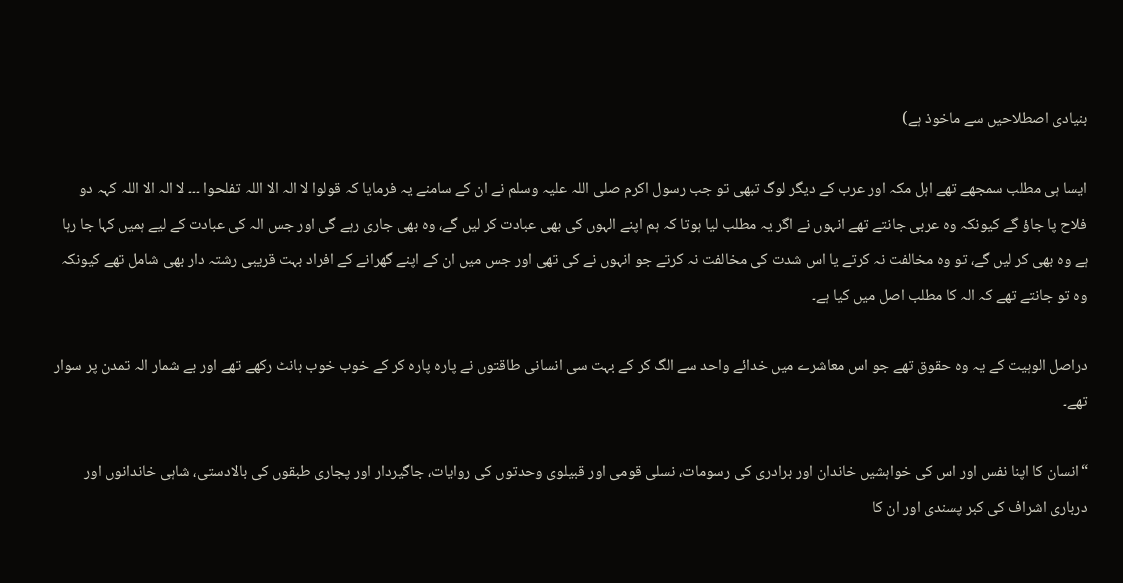بنیادی اصطلاحیں سے ماخوذ ہے)

ایسا ہی مطلب سمجھے تھے اہل مکہ اور عرب کے دیگر لوگ تبھی تو جب رسول اکرم صلی اللہ علیہ وسلم نے ان کے سامنے یہ فرمایا کہ قولوا لا الہ الا اللہ تفلحوا ۔۔۔ لا الہ الا اللہ کہہ دو فلاح پا جاؤ گے کیونکہ وہ عربی جانتے تھے انہوں نے اگر یہ مطلب لیا ہوتا کہ ہم اپنے الہوں کی بھی عبادت کر لیں گے، وہ بھی جاری رہے گی اور جس الہ کی عبادت کے لیے ہمیں کہا جا رہا ہے وہ بھی کر لیں گے، تو وہ مخالفت نہ کرتے یا اس شدت کی مخالفت نہ کرتے جو انہوں نے کی تھی اور جس میں ان کے اپنے گھرانے کے افراد بہت قریبی رشتہ دار بھی شامل تھے کیونکہ وہ تو جانتے تھے کہ الہ کا مطلب اصل میں کیا ہے۔

دراصل الوہیت کے یہ وہ حقوق تھے جو اس معاشرے میں خدائے واحد سے الگ کر کے بہت سی انسانی طاقتوں نے پارہ پارہ کر کے خوب خوب بانٹ رکھے تھے اور بے شمار الہ تمدن پر سوار تھے۔

“انسان کا اپنا نفس اور اس کی خواہشیں خاندان اور برادری کی رسومات، نسلی قومی اور قبیلوی وحدتوں کی روایات، جاگیردار اور پجاری طبقوں کی بالادستی، شاہی خاندانوں اور درباری اشراف کی کبر پسندی اور ان کا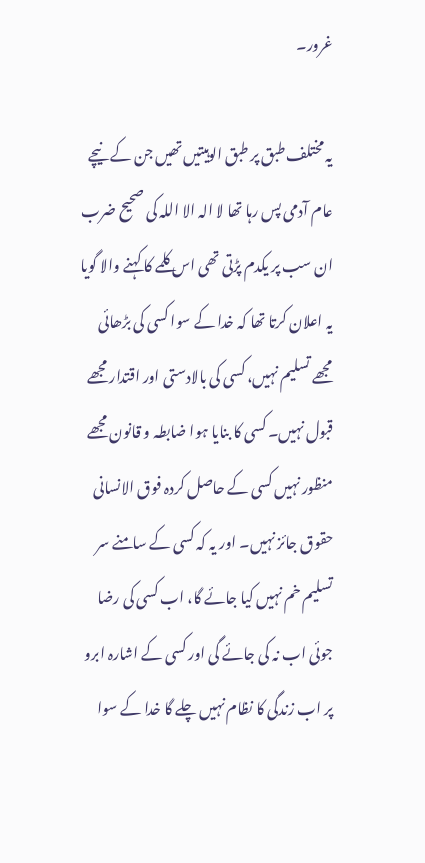غرور۔

یہ مختلف طبق پر طبق الوہیتیں تھیں جن کے نیچے عام آدمی پس رہا تھا لا الہ الا اللہ کی صحیح ضرب ان سب پر یکدم پڑتی تھی اس کلمے کا کہنے والا گویا یہ اعلان کرتا تھا کہ خدا کے سوا کسی کی بڑھائی مجھے تسلیم نہیں، کسی کی بالادستی اور اقتدار مجھے قبول نہیں۔ کسی کا بنایا ہوا ضابطہ و قانون مجھے منظور نہیں کسی کے حاصل کردہ فوق الانسانی حقوق جائز نہیں۔ اور یہ کہ کسی کے سامنے سر تسلیم خم نہیں کیا جائے گا، اب کسی کی رضا جوئی اب نہ کی جائے گی اور کسی کے اشارہ ابرو پر اب زندگی کا نظام نہیں چلے گا خدا کے سوا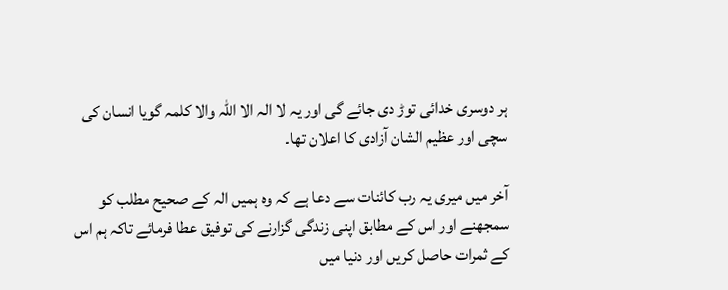ہر دوسری خدائی توڑ دی جائے گی اور یہ لا الہ الا اللہ والا کلمہ گویا انسان کی سچی اور عظیم الشان آزادی کا اعلان تھا۔

آخر میں میری یہ رب کائنات سے دعا ہے کہ وہ ہمیں الہ کے صحیح مطلب کو سمجھنے اور اس کے مطابق اپنی زندگی گزارنے کی توفیق عطا فرمائے تاکہ ہم اس کے ثمرات حاصل کریں اور دنیا میں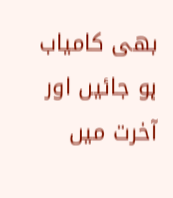بھی کامیاب ہو جائیں اور آخرت میں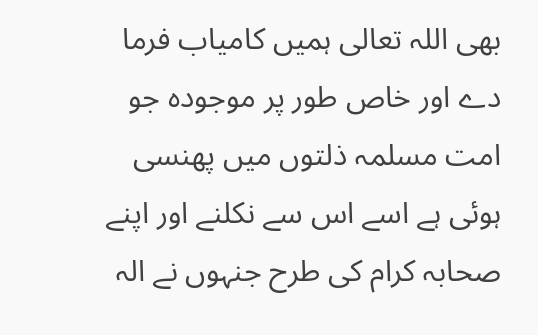بھی اللہ تعالی ہمیں کامیاب فرما دے اور خاص طور پر موجودہ جو امت مسلمہ ذلتوں میں پھنسی ہوئی ہے اسے اس سے نکلنے اور اپنے صحابہ کرام کی طرح جنہوں نے الہ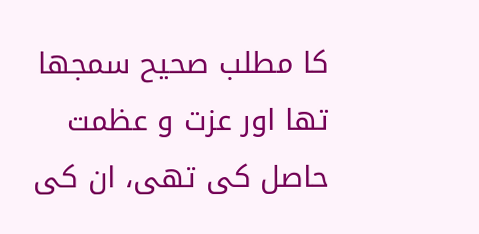کا مطلب صحیح سمجھا تھا اور عزت و عظمت حاصل کی تھی، ان کی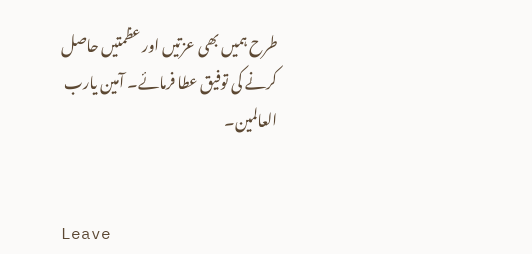طرح ہمیں بھی عزتیں اور عظمتیں حاصل کرنے کی توفیق عطا فرمائے۔ آمین یارب العالمین۔


Leave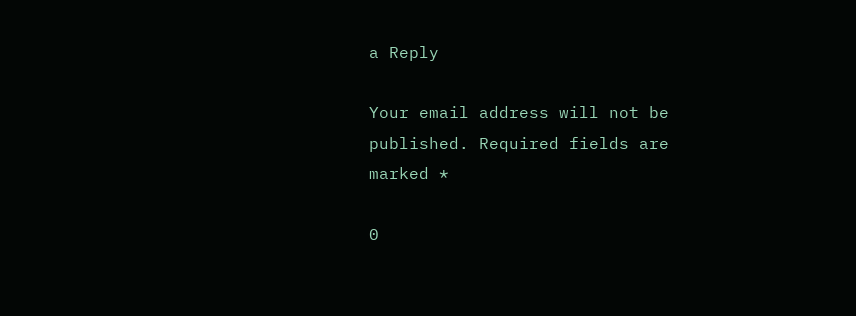a Reply

Your email address will not be published. Required fields are marked *

0